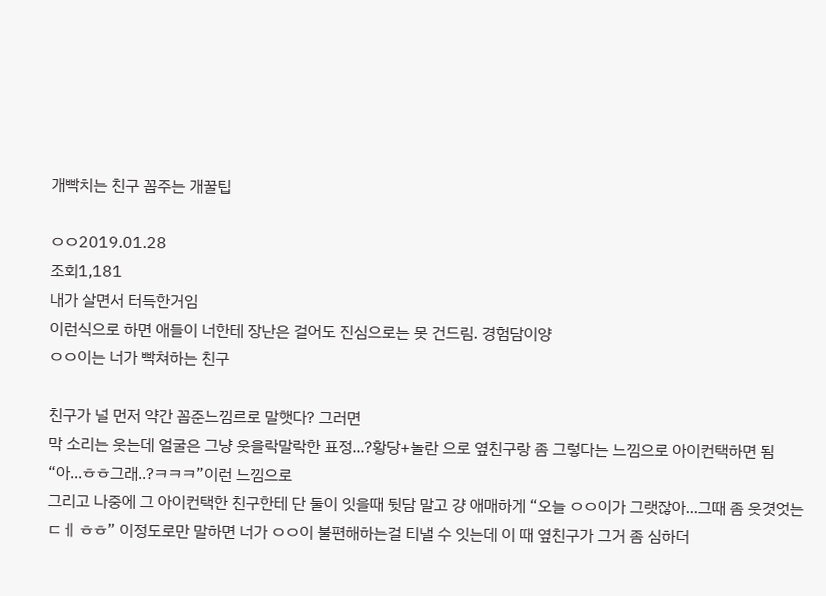개빡치는 친구 꼽주는 개꿀팁

ㅇㅇ2019.01.28
조회1,181
내가 살면서 터득한거임
이런식으로 하면 애들이 너한테 장난은 걸어도 진심으로는 못 건드림. 경험담이양
ㅇㅇ이는 너가 빡쳐하는 친구

친구가 널 먼저 약간 꼽준느낌르로 말햇다? 그러면
막 소리는 웃는데 얼굴은 그냥 웃을락말락한 표정...?황당+놀란 으로 옆친구랑 좀 그렇다는 느낌으로 아이컨택하면 됨
“아...ㅎㅎ그래..?ㅋㅋㅋ”이런 느낌으로
그리고 나중에 그 아이컨택한 친구한테 단 둘이 잇을때 뒷담 말고 걍 애매하게 “오늘 ㅇㅇ이가 그랫잖아...그때 좀 웃겻엇는ㄷㅔ ㅎㅎ” 이정도로만 말하면 너가 ㅇㅇ이 불편해하는걸 티낼 수 잇는데 이 때 옆친구가 그거 좀 심하더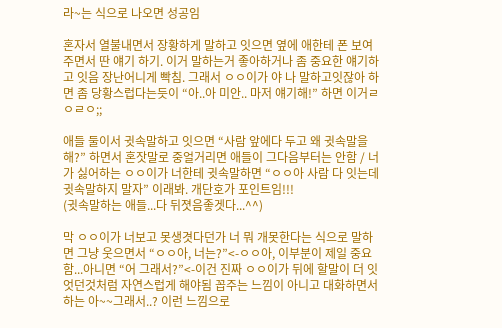라~는 식으로 나오면 성공임

혼자서 열불내면서 장황하게 말하고 잇으면 옆에 애한테 폰 보여주면서 딴 얘기 하기. 이거 말하는거 좋아하거나 좀 중요한 얘기하고 잇음 장난어니게 빡침. 그래서 ㅇㅇ이가 야 나 말하고잇잖아 하면 좀 당황스럽다는듯이 “아..아 미안.. 마저 얘기해!” 하면 이거ㄹㅇㄹㅇ;;

애들 둘이서 귓속말하고 잇으면 “사람 앞에다 두고 왜 귓속말을 해?” 하면서 혼잣말로 중얼거리면 애들이 그다음부터는 안함 / 너가 싫어하는 ㅇㅇ이가 너한테 귓속말하면 “ㅇㅇ아 사람 다 잇는데 귓속말하지 말자” 이래봐. 개단호가 포인트임!!!
(귓속말하는 애들...다 뒤졋음좋겟다...^^)

막 ㅇㅇ이가 너보고 못생겻다던가 너 뭐 개못한다는 식으로 말하면 그냥 웃으면서 “ㅇㅇ아, 너는?”<-ㅇㅇ아, 이부분이 제일 중요함...아니면 “어 그래서?”<-이건 진짜 ㅇㅇ이가 뒤에 할말이 더 잇엇던것처럼 자연스럽게 해야됨 꼽주는 느낌이 아니고 대화하면서 하는 아~~그래서..? 이런 느낌으로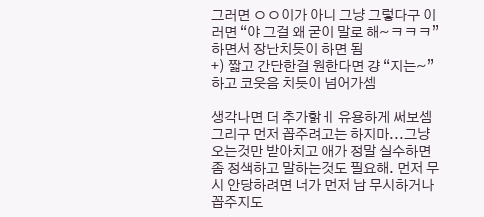그러면 ㅇㅇ이가 아니 그냥 그렇다구 이러면 “야 그걸 왜 굳이 말로 해~ㅋㅋㅋ”하면서 장난치듯이 하면 됨
+) 짧고 간단한걸 원한다면 걍 “지는~”하고 코웃음 치듯이 넘어가셈

생각나면 더 추가핡ㅔ 유용하게 써보셈 그리구 먼저 꼽주려고는 하지마...그냥 오는것만 받아치고 애가 정말 실수하면 좀 정색하고 말하는것도 필요해. 먼저 무시 안당하려면 너가 먼저 남 무시하거나 꼽주지도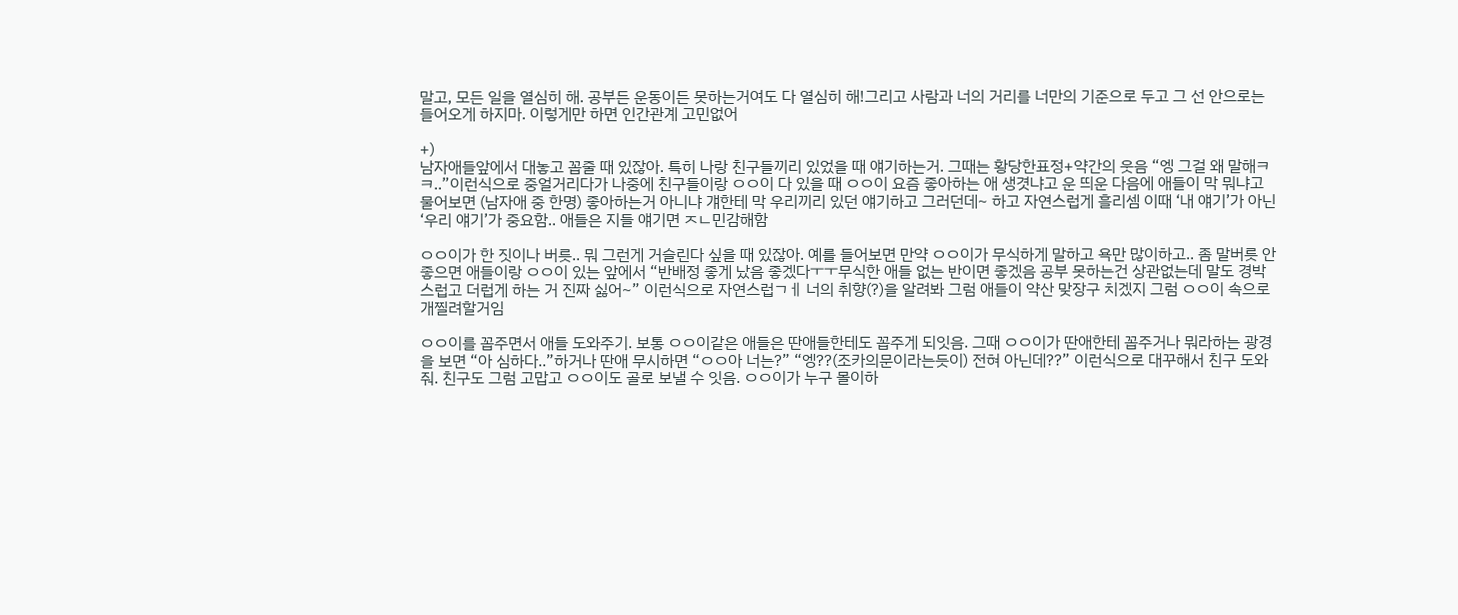말고, 모든 일을 열심히 해. 공부든 운동이든 못하는거여도 다 열심히 해!그리고 사람과 너의 거리를 너만의 기준으로 두고 그 선 안으로는 들어오게 하지마. 이렇게만 하면 인간관계 고민없어

+)
남자애들앞에서 대놓고 꼽줄 때 있잖아. 특히 나랑 친구들끼리 있었을 때 얘기하는거. 그때는 황당한표정+약간의 웃음 “엥 그걸 왜 말해ㅋㅋ..”이런식으로 중얼거리다가 나중에 친구들이랑 ㅇㅇ이 다 있을 때 ㅇㅇ이 요즘 좋아하는 애 생겻냐고 운 띄운 다음에 애들이 막 뭐냐고 물어보면 (남자애 중 한명) 좋아하는거 아니냐 걔한테 막 우리끼리 있던 얘기하고 그러던데~ 하고 자연스럽게 흘리셈 이때 ‘내 얘기’가 아닌 ‘우리 얘기’가 중요함.. 애들은 지들 얘기면 ㅈㄴ민감해함

ㅇㅇ이가 한 짓이나 버릇.. 뭐 그런게 거슬린다 싶을 때 있잖아. 예를 들어보면 만약 ㅇㅇ이가 무식하게 말하고 욕만 많이하고.. 좀 말버릇 안좋으면 애들이랑 ㅇㅇ이 있는 앞에서 “반배정 좋게 났음 좋겠다ㅜㅜ무식한 애들 없는 반이면 좋겠음 공부 못하는건 상관없는데 말도 경박스럽고 더럽게 하는 거 진짜 싫어~” 이런식으로 자연스럽ㄱㅔ 너의 취향(?)을 알려봐 그럼 애들이 약산 맞장구 치겠지 그럼 ㅇㅇ이 속으로 개찔려할거임

ㅇㅇ이를 꼽주면서 애들 도와주기. 보통 ㅇㅇ이같은 애들은 딴애들한테도 꼽주게 되잇음. 그때 ㅇㅇ이가 딴애한테 꼽주거나 뭐라하는 광경을 보면 “아 심하다..”하거나 딴애 무시하면 “ㅇㅇ아 너는?” “엥??(조카의문이라는듯이) 전혀 아닌데??” 이런식으로 대꾸해서 친구 도와줘. 친구도 그럼 고맙고 ㅇㅇ이도 골로 보낼 수 잇음. ㅇㅇ이가 누구 몰이하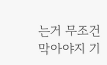는거 무조건 막아야지 기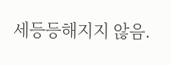세등등해지지 않음.